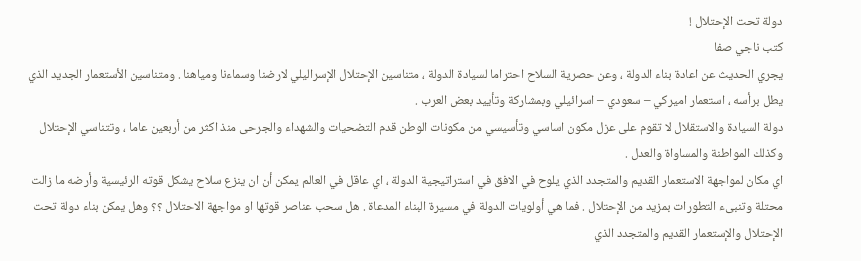دولة تحت الإحتلال !
كتب ناجي صفا
يجري الحديث عن اعادة بناء الدولة ، وعن حصرية السلاح احتراما لسيادة الدولة ، متناسين الإحتلال الإسراليلي لارضنا وسماءنا ومياهنا . ومتناسين الأستعمار الجديد الذي يطل برأسه ، استعمار اميركي – سعودي – اسرائيلي وبمشاركة وتأييد بعض العرب .
دولة السيادة والاستقلال لا تقوم على عزل مكون اساسي وتأسيسي من مكونات الوطن قدم التضحيات والشهداء والجرحى منذ اكثر من أربعين عاما ، وتتناسي الإحتلال وكذلك المواطنة والمساواة والعدل .
اي مكان لمواجهة الاستعمار القديم والمتجدد الذي يلوح في الافق في استراتيجية الدولة ، اي عاقل في العالم يمكن أن ان ينزع سلاح يشكل قوته الرئيسية وأرضه ما زالت محتلة وتنبىء التطورات بمزيد من الإحتلال . فما هي أولويات الدولة في مسيرة البناء المدعاة . هل سحب عناصر قوتها او مواجهة الاحتلال ؟؟ وهل يمكن بناء دولة تحت الإحتلال والإستعمار القديم والمتجدد الذي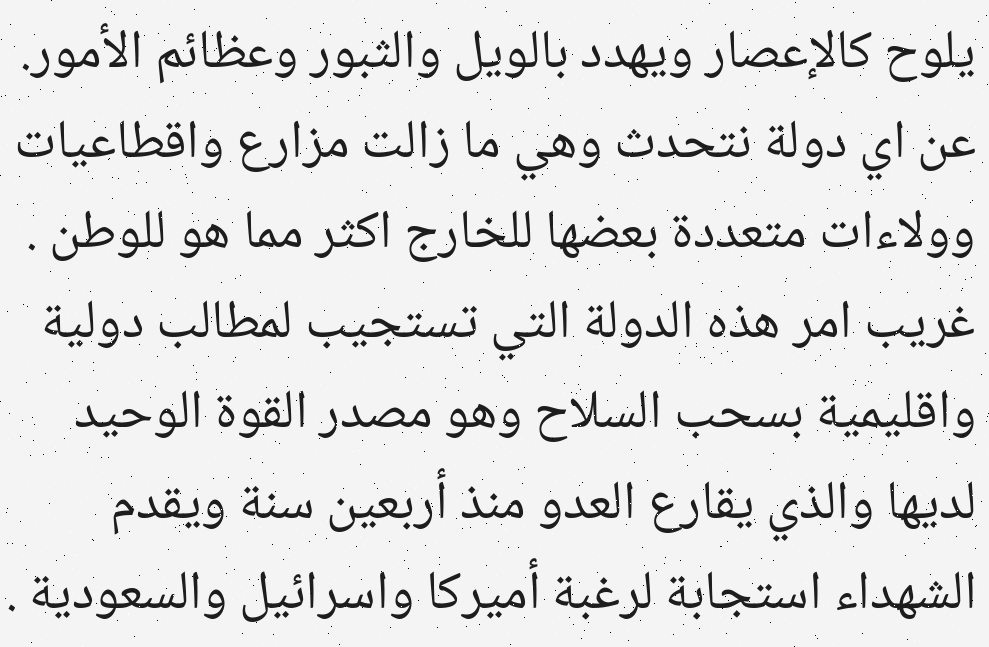يلوح كالإعصار ويهدد بالويل والثبور وعظائم الأمور.
عن اي دولة نتحدث وهي ما زالت مزارع واقطاعيات وولاءات متعددة بعضها للخارج اكثر مما هو للوطن . غريب امر هذه الدولة التي تستجيب لمطالب دولية واقليمية بسحب السلاح وهو مصدر القوة الوحيد لديها والذي يقارع العدو منذ أربعين سنة ويقدم الشهداء استجابة لرغبة أميركا واسرائيل والسعودية .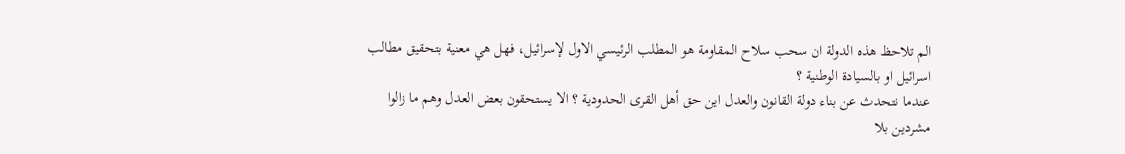الم تلاحظ هذه الدولة ان سحب سلاح المقاومة هو المطلب الرئيسي الاول لإسرائيل، فهل هي معنية بتحقيق مطالب اسرائيل او بالسيادة الوطنية ؟
عندما نتحدث عن بناء دولة القانون والعدل اين حق أهل القرى الحدودية ؟ الا يستحقون بعض العدل وهم ما زالوا مشردين بلا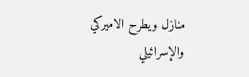منازل ويطرح الاميركي والإسرائيلي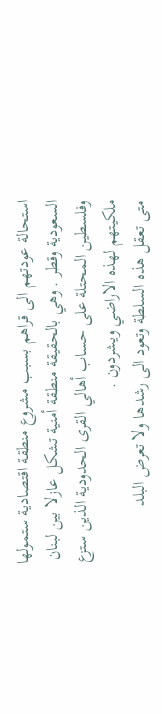استحالة عودتهم الى قراهم بسبب مشروع منطقة اقتصادية ستمولها السعودية وقطر . وهي بالحقيقة منطقة أمنية تشكل عازلا بين لبنان وفلسطين المحتلة على حساب أهالي القرى الحدودية الذين ستزع ملكيتهم لهذه الاراضي ويشردون .
متى تعقل هذه السلطة وتعود الى رشدها ولا تعرض البلد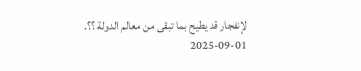لإنفجار قد يطيح بما تبقى من معالم الدولة ؟؟.
2025-09-01